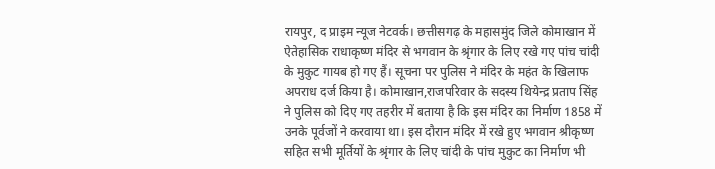रायपुर, द प्राइम न्यूज नेटवर्क। छत्तीसगढ़ के महासमुंद जिले कोमाखान में ऐतेहासिक राधाकृष्ण मंदिर से भगवान के श्रृंगार के लिए रखे गए पांच चांदी के मुकुट गायब हो गए हैं। सूचना पर पुलिस ने मंदिर के महंत के खिलाफ अपराध दर्ज किया है। कोमाखान,राजपरिवार के सदस्य थियेन्द्र प्रताप सिंह ने पुलिस को दिए गए तहरीर में बताया है कि इस मंदिर का निर्माण 1858 में उनके पूर्वजों ने करवाया था। इस दौरान मंदिर में रखे हुए भगवान श्रीकृष्ण सहित सभी मूर्तियों के श्रृंगार के लिए चांदी के पांच मुकुट का निर्माण भी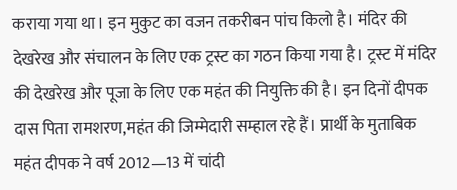कराया गया था। इन मुकुट का वजन तकरीबन पांच किलो है। मंदिर की देखरेख और संचालन के लिए एक ट्रस्ट का गठन किया गया है। ट्रस्ट में मंदिर की देखरेख और पूजा के लिए एक महंत की नियुक्ति की है। इन दिनों दीपक दास पिता रामशरण,महंत की जिम्मेदारी सम्हाल रहे हैं। प्रार्थी के मुताबिक महंत दीपक ने वर्ष 2012—13 में चांदी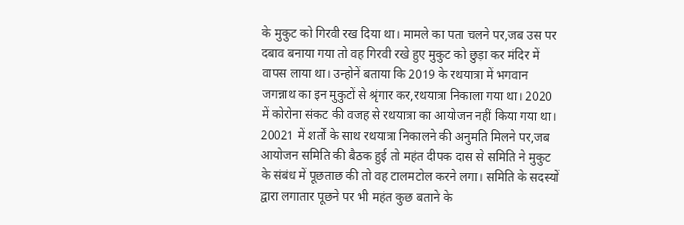के मुकुट को गिरवी रख दिया था। मामले का पता चलने पर,जब उस पर दबाव बनाया गया तो वह गिरवी रखे हुए मुकुट को छुड़ा कर मंदिर में वापस लाया था। उन्होनें बताया कि 2019 के रथयात्रा में भगवान जगन्नाथ का इन मुकुटों से श्रृंगार कर,रथयात्रा निकाला गया था। 2020 में कोरोना संकट की वजह से रथयात्रा का आयोजन नहीं किया गया था। 20021 में शर्तों के साथ रथयात्रा निकालने की अनुमति मिलने पर,जब आयोजन समिति की बैठक हुई तो महंत दीपक दास से समिति ने मुकुट के संबंध में पूछताछ की तो वह टालमटोल करने लगा। समिति के सदस्यों द्वारा लगातार पूछने पर भी महंत कुछ बताने के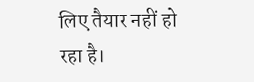लिए तैयार नहीं हो रहा है।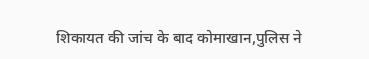शिकायत की जांच के बाद कोमाखान,पुलिस ने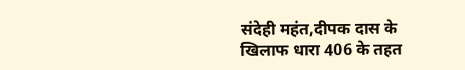संदेही महंत,दीपक दास के खिलाफ धारा 406 के तहत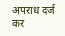अपराध दर्ज कर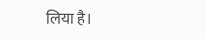लिया है।